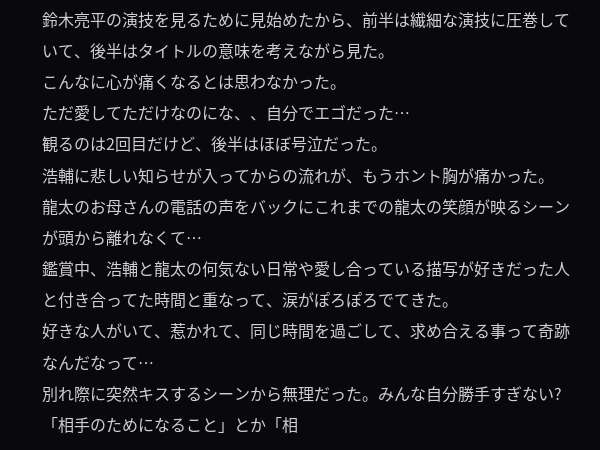鈴木亮平の演技を見るために見始めたから、前半は繊細な演技に圧巻していて、後半はタイトルの意味を考えながら見た。
こんなに心が痛くなるとは思わなかった。
ただ愛してただけなのにな、、自分でエゴだった…
観るのは2回目だけど、後半はほぼ号泣だった。
浩輔に悲しい知らせが入ってからの流れが、もうホント胸が痛かった。
龍太のお母さんの電話の声をバックにこれまでの龍太の笑顔が映るシーンが頭から離れなくて…
鑑賞中、浩輔と龍太の何気ない日常や愛し合っている描写が好きだった人と付き合ってた時間と重なって、涙がぽろぽろでてきた。
好きな人がいて、惹かれて、同じ時間を過ごして、求め合える事って奇跡なんだなって…
別れ際に突然キスするシーンから無理だった。みんな自分勝手すぎない?「相手のためになること」とか「相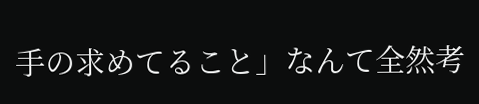手の求めてること」なんて全然考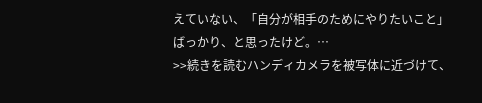えていない、「自分が相手のためにやりたいこと」ばっかり、と思ったけど。…
>>続きを読むハンディカメラを被写体に近づけて、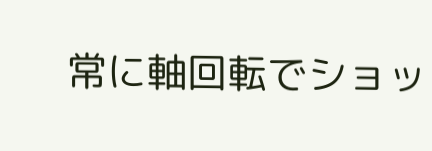常に軸回転でショッ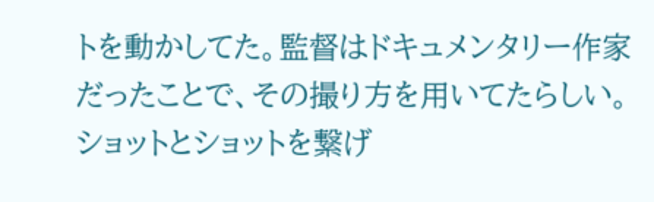トを動かしてた。監督はドキュメンタリー作家だったことで、その撮り方を用いてたらしい。
ショットとショットを繋げ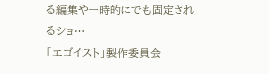る編集や一時的にでも固定されるショ…
「エゴイスト」製作委員会